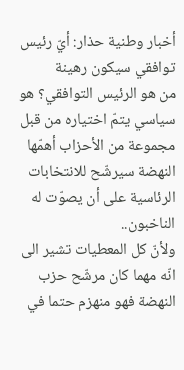أخبار وطنية حذار: أيّ رئيس توافقي سيكون رهينة
من هو الرئيس التوافقي؟ هو سياسي يتمّ اختياره من قبل مجموعة من الأحزاب أهمّها النهضة سيرشّح للانتخابات الرئاسية على أن يصوّت له الناخبون..
ولأنّ كل المعطيات تشير الى انّه مهما كان مرشّح حزب النهضة فهو منهزم حتما في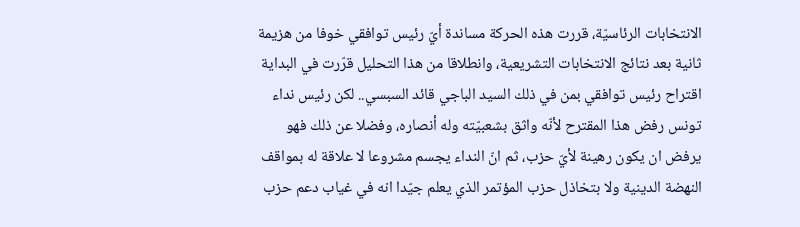الانتخابات الرئاسيّة، قررت هذه الحركة مساندة أيّ رئيس توافقي خوفا من هزيمة ثانية بعد نتائج الانتخابات التشريعية، وانطلاقا من هذا التحليل قرّرت في البداية اقتراح رئيس توافقي بمن في ذلك السيد الباجي قائد السبسي.. لكن رئيس نداء تونس رفض هذا المقترح لأنّه واثق بشعبيّته وله أنصاره، وفضلا عن ذلك فهو يرفض ان يكون رهينة لأيّ حزب، ثم انّ النداء يجسم مشروعا لا علاقة له بمواقف النهضة الدينية ولا بتخاذل حزب المؤتمر الذي يعلم جيّدا انه في غياب دعم حزب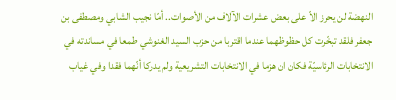النهضة لن يحرز الاّ على بعض عشرات الآلاف من الأصوات.. أمّا نجيب الشابي ومصطفى بن جعفر فلقد تبخّرت كل حظوظهما عندما اقتربا من حزب السيد الغنوشي طمعا في مساندته في الانتخابات الرئاسيّة فكان ان هزما في الانتخابات التشريعية ولم يدركا أنّهما فقدا وفي غياب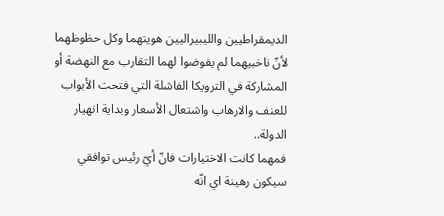الديمقراطيين والليبيراليين هويتهما وكل حظوظهما لأنّ ناخبيهما لم يفوضوا لهما التقارب مع النهضة أو المشاركة في الترويكا الفاشلة التي فتحت الأبواب للعنف والارهاب واشتعال الأسعار وبداية انهيار الدولة..
فمهما كانت الاختيارات فانّ أيّ رئيس توافقي سيكون رهينة اي انّه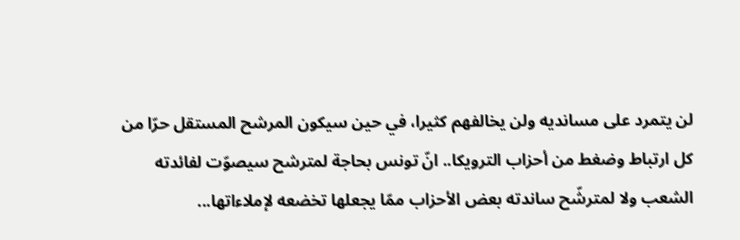لن يتمرد على مسانديه ولن يخالفهم كثيرا، في حين سيكون المرشح المستقل حرّا من كل ارتباط وضغط من أحزاب الترويكا.. انّ تونس بحاجة لمترشح سيصوّت لفائدته الشعب ولا لمترشّح ساندته بعض الأحزاب ممّا يجعلها تخضعه لإملاءاتها...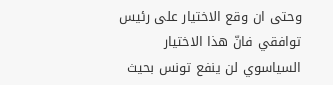وحتى ان وقع الاختيار على رئيس توافقي فانّ هذا الاختيار السياسوي لن ينفع تونس بحيث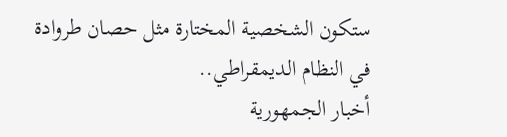ستكون الشخصية المختارة مثل حصان طروادة في النظام الديمقراطي..
أخبار الجمهورية